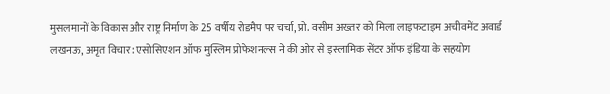मुसलमानों के विकास और राष्ट्र निर्माण के 25 वर्षीय रोडमैप पर चर्चा, प्रो. वसीम अख्तर को मिला लाइफटाइम अचीवमेंट अवार्ड
लखनऊ, अमृत विचार: एसोसिएशन ऑफ मुस्लिम प्रोफेशनल्स ने की ओर से इस्लामिक सेंटर ऑफ इंडिया के सहयोग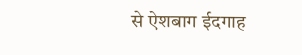से ऐशबाग ईदगाह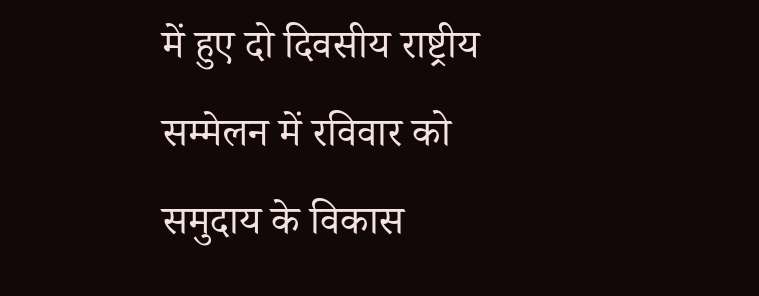में हुए दो दिवसीय राष्ट्रीय सम्मेलन में रविवार को समुदाय के विकास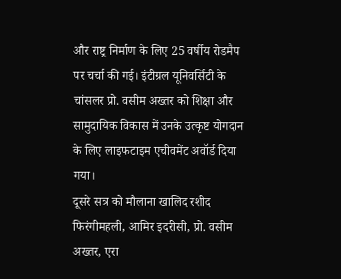और राष्ट्र निर्माण के लिए 25 वर्षीय रोडमैप पर चर्चा की गई। इंटीग्रल यूनिवर्सिटी के चांसलर प्रो. वसीम अख्तर को शिक्षा और सामुदायिक विकास में उनके उत्कृष्ट योगदान के लिए लाइफटाइम एचीवमेंट अवॉर्ड दिया गया।
दूसरे सत्र को मौलाना खालिद रशीद फिरंगीमहली, आमिर इदरीसी, प्रो. वसीम अख्तर, एरा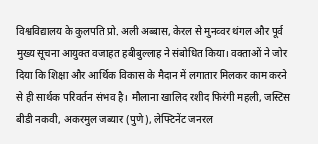विश्वविद्यालय के कुलपति प्रो. अली अब्बास, केरल से मुनव्वर थंगल और पूर्व मुख्य सूचना आयुक्त वजाहत हबीबुल्लाह ने संबोधित किया। वक्ताओं ने जोर दिया कि शिक्षा और आर्थिक विकास के मैदान में लगातार मिलकर काम करने से ही सार्थक परिवर्तन संभव है। मौलाना खालिद रशीद फिरंगी महली, जस्टिस बीडी नकवी, अकरमुल जब्यार (पुणे), लेफ्टिनेंट जनरल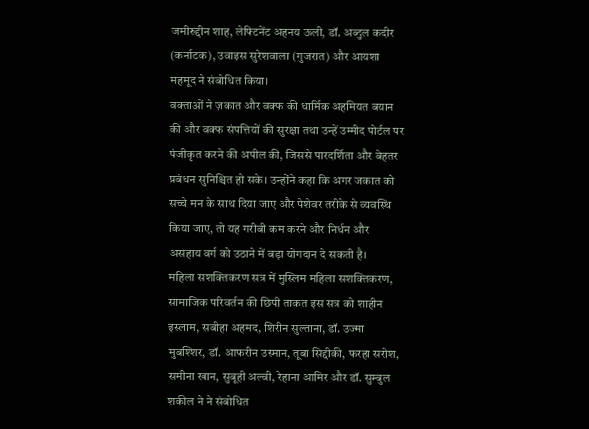जमीरुद्दीन शाह, लेफ्टिनेंट अहनय ऊली, डॉ. अब्दुल कदीर (कर्नाटक), उवाइस सुरेशवाला (गुजरात) और आयशा महमूद ने संबोधित किया।
वक्ताओं ने ज़कात और वक्फ की धार्मिक अहमियत बयान की और वक्फ संपत्तियों की सुरक्षा तथा उन्हें उम्मीद पोर्टल पर पंजीकृत करने की अपील की, जिससे पारदर्शिता और बेहतर प्रबंधन सुनिश्चित हो सके। उन्होंने कहा कि अगर जकात को सच्चे मन के साथ दिया जाए और पेशेवर तरीके से व्यवस्थि किया जाए, तो यह गरीबी कम करने और निर्धन और असहाय वर्ग को उठाने में बड़ा योगदान दे सकती है।
महिला सशक्तिकरण सत्र में मुस्लिम महिला सशक्तिकरण, सामाजिक परिवर्तन की छिपी ताकत इस सत्र को शाहीन इस्लाम, सबीहा अहमद, शिरीन सुल्ताना, डॉ. उज्मा मुबश्शिर, डॉ. आफरीन उस्मान, तूबा सिद्दीकी, फरहा सरोश, समीना खान, सुबूही अल्वी, रेहाना आमिर और डॉ. सुम्बुल शकील ने ने संबोधित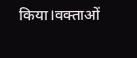किया।वक्ताओं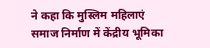ने कहा कि मुस्लिम महिलाएं समाज निर्माण में केंद्रीय भूमिका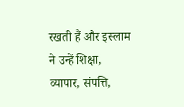रखती हैं और इस्लाम ने उन्हें शिक्षा, व्यापार, संपत्ति,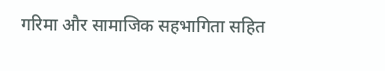गरिमा और सामाजिक सहभागिता सहित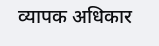व्यापक अधिकार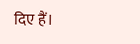दिए हैं।